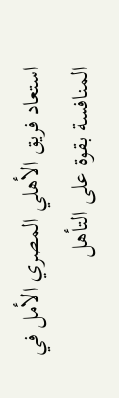استعاد فريق الأهلي المصري الأمل في المنافسة بقوة على التأهل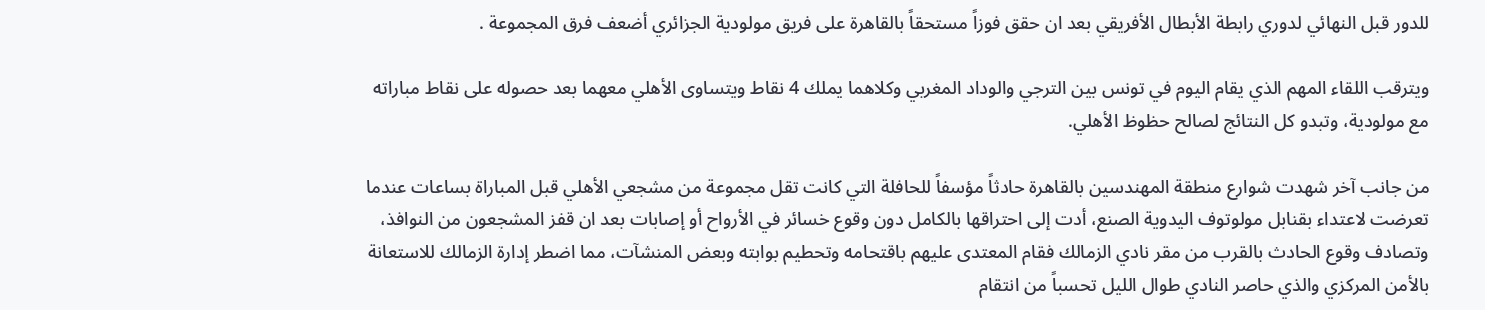للدور قبل النهائي لدوري رابطة الأبطال الأفريقي بعد ان حقق فوزاً مستحقاً بالقاهرة على فريق مولودية الجزائري أضعف فرق المجموعة .

ويترقب اللقاء المهم الذي يقام اليوم في تونس بين الترجي والوداد المغربي وكلاهما يملك 4 نقاط ويتساوى الأهلي معهما بعد حصوله على نقاط مباراته مع مولودية، وتبدو كل النتائج لصالح حظوظ الأهلي.

من جانب آخر شهدت شوارع منطقة المهندسين بالقاهرة حادثاً مؤسفاً للحافلة التي كانت تقل مجموعة من مشجعي الأهلي قبل المباراة بساعات عندما تعرضت لاعتداء بقنابل مولوتوف اليدوية الصنع، أدت إلى احتراقها بالكامل دون وقوع خسائر في الأرواح أو إصابات بعد ان قفز المشجعون من النوافذ، وتصادف وقوع الحادث بالقرب من مقر نادي الزمالك فقام المعتدى عليهم باقتحامه وتحطيم بوابته وبعض المنشآت، مما اضطر إدارة الزمالك للاستعانة بالأمن المركزي والذي حاصر النادي طوال الليل تحسباً من انتقام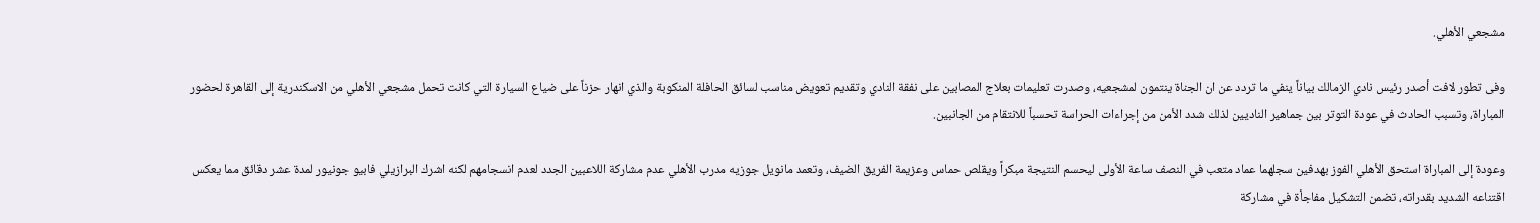مشجعي الأهلي.

وفى تطور لافت أصدر رئيس نادي الزمالك بياناً ينفي ما تردد عن ان الجناة ينتمون لمشجعيه، وصدرت تعليمات بعلاج المصابين على نفقة النادي وتقديم تعويض مناسب لسائق الحافلة المنكوبة والذي انهار حزناً على ضياع السيارة التي كانت تحمل مشجعي الأهلي من الاسكندرية إلى القاهرة لحضور المباراة، وتسبب الحادث في عودة التوتر بين جماهير الناديين لذلك شدد الأمن من إجراءات الحراسة تحسباً للانتقام من الجانبين.

وعودة إلى المباراة استحق الأهلي الفوز بهدفين سجلهما عماد متعب في النصف ساعة الأولى ليحسم النتيجة مبكراً ويقلص حماس وعزيمة الفريق الضيف، وتعمد مانويل جوزيه مدرب الأهلي عدم مشاركة اللاعبين الجدد لعدم انسجامهم لكنه اشرك البرازيلي فابيو جونيور لمدة عشر دقائق مما يعكس اقتناعه الشديد بقدراته، تضمن التشكيل مفاجأة في مشاركة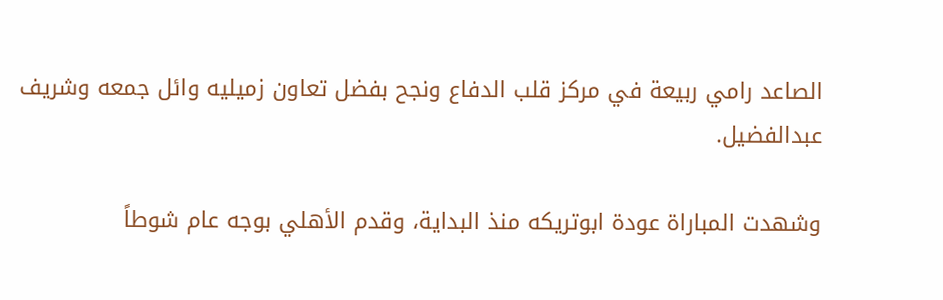الصاعد رامي ربيعة في مركز قلب الدفاع ونجح بفضل تعاون زميليه وائل جمعه وشريف عبدالفضيل.

وشهدت المباراة عودة ابوتريكه منذ البداية، وقدم الأهلي بوجه عام شوطاً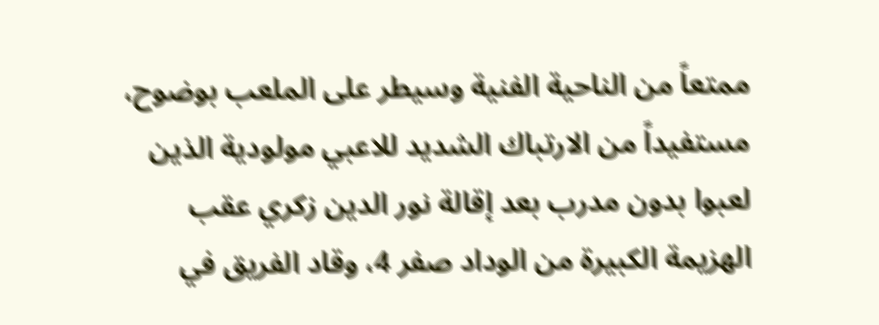ممتعاً من الناحية الفنية وسيطر على الملعب بوضوح، مستفيداً من الارتباك الشديد للاعبي مولودية الذين لعبوا بدون مدرب بعد إقالة نور الدين زكري عقب الهزيمة الكبيرة من الوداد صفر 4، وقاد الفريق في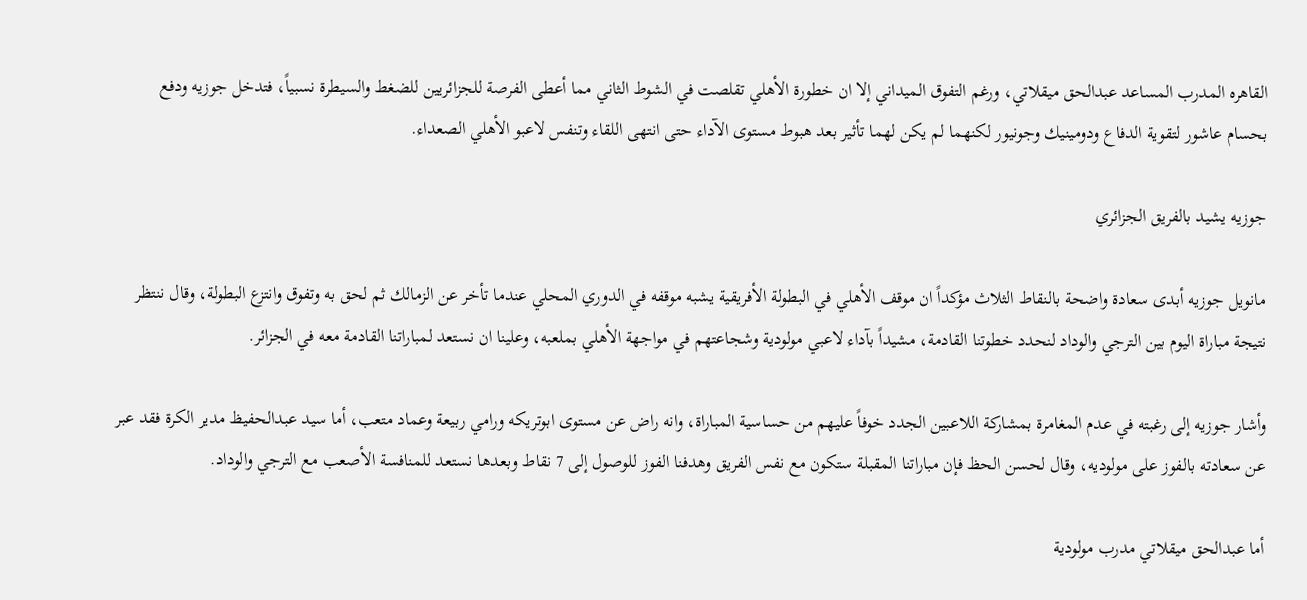القاهره المدرب المساعد عبدالحق ميقلاتي، ورغم التفوق الميداني إلا ان خطورة الأهلي تقلصت في الشوط الثاني مما أعطى الفرصة للجزائريين للضغط والسيطرة نسبياً، فتدخل جوزيه ودفع بحسام عاشور لتقوية الدفاع ودومينيك وجونيور لكنهما لم يكن لهما تأثير بعد هبوط مستوى الآداء حتى انتهى اللقاء وتنفس لاعبو الأهلي الصعداء.

جوزيه يشيد بالفريق الجزائري

مانويل جوزيه أبدى سعادة واضحة بالنقاط الثلاث مؤكداً ان موقف الأهلي في البطولة الأفريقية يشبه موقفه في الدوري المحلي عندما تأخر عن الزمالك ثم لحق به وتفوق وانتزع البطولة، وقال ننتظر نتيجة مباراة اليوم بين الترجي والوداد لنحدد خطوتنا القادمة، مشيداً بآداء لاعبي مولودية وشجاعتهم في مواجهة الأهلي بملعبه، وعلينا ان نستعد لمباراتنا القادمة معه في الجزائر.

وأشار جوزيه إلى رغبته في عدم المغامرة بمشاركة اللاعبين الجدد خوفاً عليهم من حساسية المباراة، وانه راض عن مستوى ابوتريكه ورامي ربيعة وعماد متعب، أما سيد عبدالحفيظ مدير الكرة فقد عبر عن سعادته بالفوز على مولوديه، وقال لحسن الحظ فإن مباراتنا المقبلة ستكون مع نفس الفريق وهدفنا الفوز للوصول إلى 7 نقاط وبعدها نستعد للمنافسة الأصعب مع الترجي والوداد.

أما عبدالحق ميقلاتي مدرب مولودية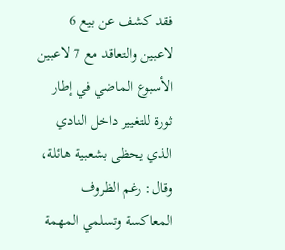فقد كشف عن بيع 6 لاعبين والتعاقد مع 7 لاعبين الأسبوع الماضي في إطار ثورة للتغيير داخل النادي الذي يحظى بشعبية هائلة، وقال: رغم الظروف المعاكسة وتسلمي المهمة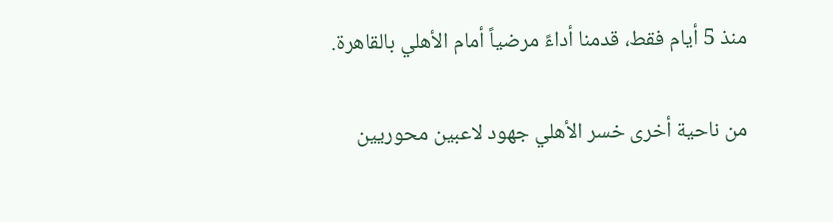منذ 5 أيام فقط، قدمنا أداءً مرضياً أمام الأهلي بالقاهرة.

من ناحية أخرى خسر الأهلي جهود لاعبين محوريين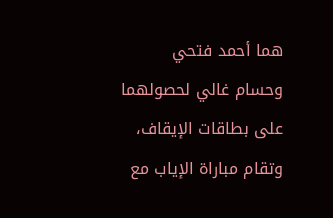هما أحمد فتحي وحسام غالي لحصولهما على بطاقات الإيقاف، وتقام مباراة الإياب مع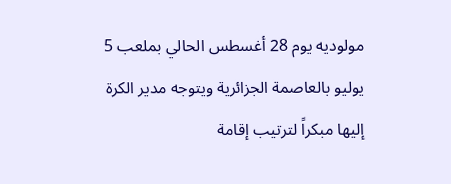مولوديه يوم 28 أغسطس الحالي بملعب 5 يوليو بالعاصمة الجزائرية ويتوجه مدير الكرة إليها مبكراً لترتيب إقامة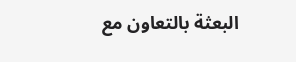البعثة بالتعاون مع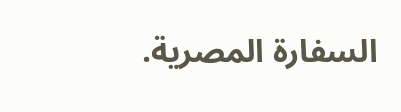السفارة المصرية.